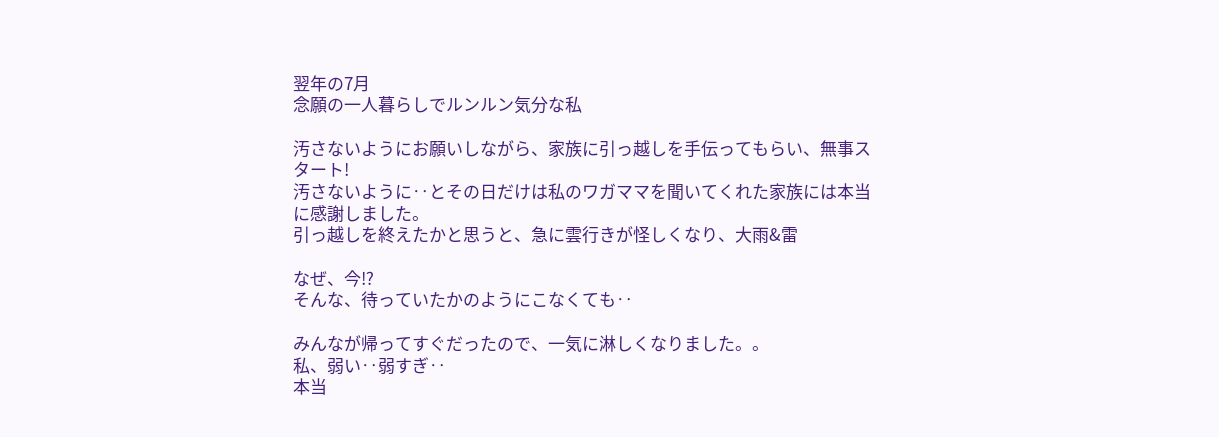翌年の7月
念願の一人暮らしでルンルン気分な私

汚さないようにお願いしながら、家族に引っ越しを手伝ってもらい、無事スタート!
汚さないように‥とその日だけは私のワガママを聞いてくれた家族には本当に感謝しました。
引っ越しを終えたかと思うと、急に雲行きが怪しくなり、大雨&雷

なぜ、今⁉
そんな、待っていたかのようにこなくても‥

みんなが帰ってすぐだったので、一気に淋しくなりました。。
私、弱い‥弱すぎ‥
本当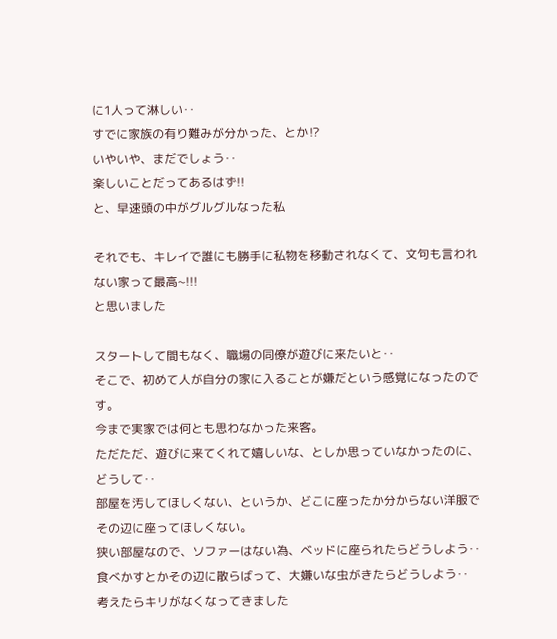に1人って淋しい‥
すでに家族の有り難みが分かった、とか⁉
いやいや、まだでしょう‥
楽しいことだってあるはず!!
と、早速頭の中がグルグルなった私

それでも、キレイで誰にも勝手に私物を移動されなくて、文句も言われない家って最高~!!!
と思いました

スタートして間もなく、職場の同僚が遊びに来たいと‥
そこで、初めて人が自分の家に入ることが嫌だという感覚になったのです。
今まで実家では何とも思わなかった来客。
ただただ、遊びに来てくれて嬉しいな、としか思っていなかったのに、どうして‥
部屋を汚してほしくない、というか、どこに座ったか分からない洋服でその辺に座ってほしくない。
狭い部屋なので、ソファーはない為、ベッドに座られたらどうしよう‥
食べかすとかその辺に散らばって、大嫌いな虫がきたらどうしよう‥
考えたらキリがなくなってきました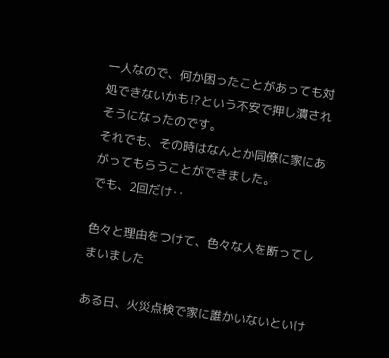一人なので、何か困ったことがあっても対処できないかも⁉という不安で押し潰されそうになったのです。
それでも、その時はなんとか同僚に家にあがってもらうことができました。
でも、2回だけ‥

色々と理由をつけて、色々な人を断ってしまいました

ある日、火災点検で家に誰かいないといけ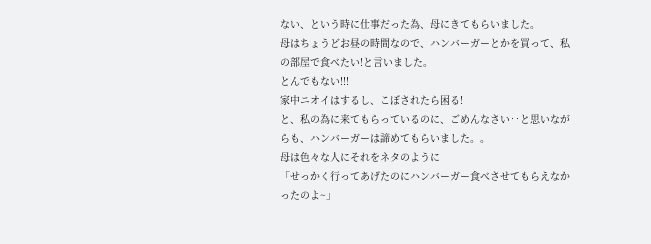ない、という時に仕事だった為、母にきてもらいました。
母はちょうどお昼の時間なので、ハンバーガーとかを買って、私の部屋で食べたい!と言いました。
とんでもない!!!
家中ニオイはするし、こぼされたら困る!
と、私の為に来てもらっているのに、ごめんなさい‥と思いながらも、ハンバーガーは諦めてもらいました。。
母は色々な人にそれをネタのように
「せっかく行ってあげたのにハンバーガー食べさせてもらえなかったのよ~」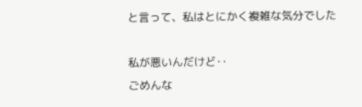と言って、私はとにかく複雑な気分でした

私が悪いんだけど‥
ごめんな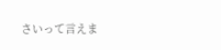さいって言えま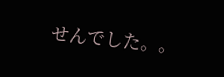せんでした。。